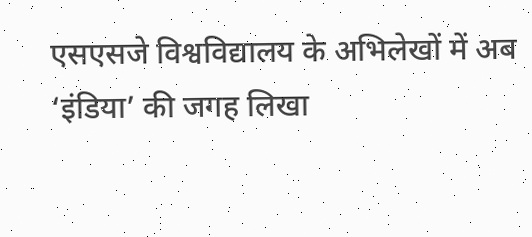एसएसजे विश्वविद्यालय के अभिलेखों में अब ‘इंडिया’ की जगह लिखा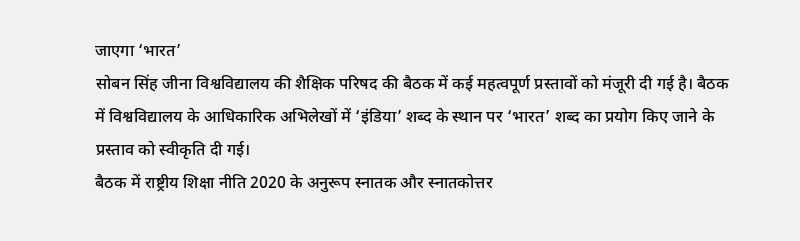जाएगा ‘भारत’
सोबन सिंह जीना विश्वविद्यालय की शैक्षिक परिषद की बैठक में कई महत्वपूर्ण प्रस्तावों को मंजूरी दी गई है। बैठक में विश्वविद्यालय के आधिकारिक अभिलेखों में ‘इंडिया’ शब्द के स्थान पर ‘भारत’ शब्द का प्रयोग किए जाने के प्रस्ताव को स्वीकृति दी गई।
बैठक में राष्ट्रीय शिक्षा नीति 2020 के अनुरूप स्नातक और स्नातकोत्तर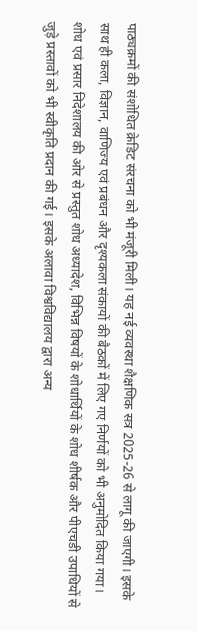पाठ्यक्रमों की संशोधित क्रेडिट संरचना को भी मंजूरी मिली। यह नई व्यवस्था शैक्षणिक सत्र 2025-26 से लागू की जाएगी। इसके साथ ही कला, विज्ञान, वाणिज्य एवं प्रबंधन और दृश्यकला संकायों की बैठकों में लिए गए निर्णयों को भी अनुमोदित किया गया।
शोध एवं प्रसार निदेशालय की ओर से प्रस्तुत शोध अध्यादेश, विभिन्न विषयों के शोधार्थियों के शोध शीर्षक और पीएचडी उपाधियों से जुड़े प्रस्तावों को भी स्वीकृति प्रदान की गई। इसके अलावा विश्वविद्यालय द्वारा अन्य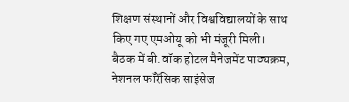शिक्षण संस्थानों और विश्वविद्यालयों के साथ किए गए एमओयू को भी मंजूरी मिली।
बैठक में बी.वॉक होटल मैनेजमेंट पाठ्यक्रम, नेशनल फॉरेंसिक साइंसेज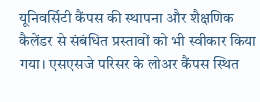यूनिवर्सिटी कैंपस की स्थापना और शैक्षणिक कैलेंडर से संबंधित प्रस्तावों को भी स्वीकार किया गया। एसएसजे परिसर के लोअर कैंपस स्थित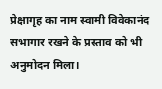प्रेक्षागृह का नाम स्वामी विवेकानंद सभागार रखने के प्रस्ताव को भी अनुमोदन मिला।